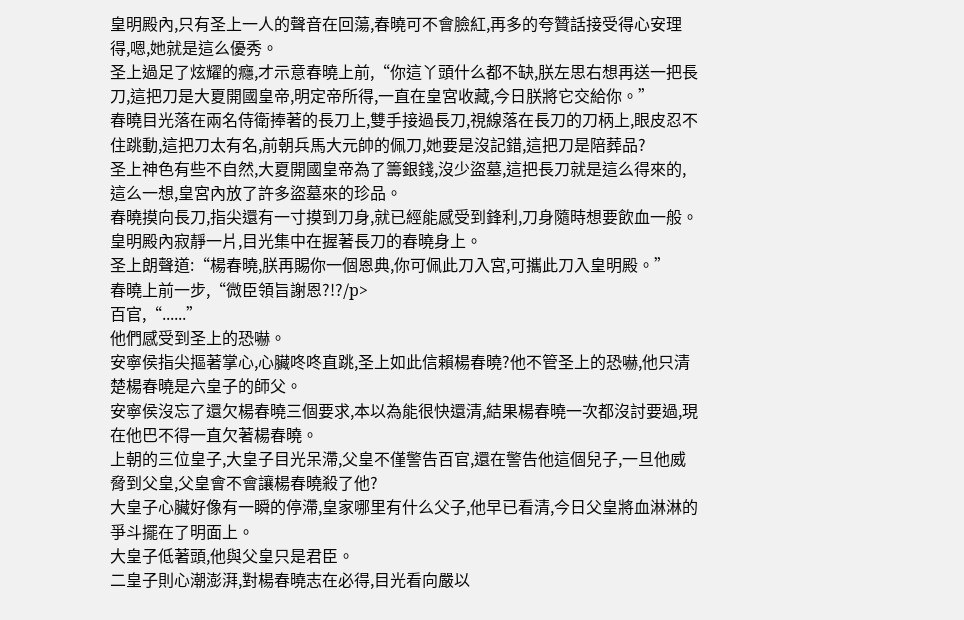皇明殿內,只有圣上一人的聲音在回蕩,春曉可不會臉紅,再多的夸贊話接受得心安理得,嗯,她就是這么優秀。
圣上過足了炫耀的癮,才示意春曉上前,“你這丫頭什么都不缺,朕左思右想再送一把長刀,這把刀是大夏開國皇帝,明定帝所得,一直在皇宮收藏,今日朕將它交給你。”
春曉目光落在兩名侍衛捧著的長刀上,雙手接過長刀,視線落在長刀的刀柄上,眼皮忍不住跳動,這把刀太有名,前朝兵馬大元帥的佩刀,她要是沒記錯,這把刀是陪葬品?
圣上神色有些不自然,大夏開國皇帝為了籌銀錢,沒少盜墓,這把長刀就是這么得來的,這么一想,皇宮內放了許多盜墓來的珍品。
春曉摸向長刀,指尖還有一寸摸到刀身,就已經能感受到鋒利,刀身隨時想要飲血一般。
皇明殿內寂靜一片,目光集中在握著長刀的春曉身上。
圣上朗聲道:“楊春曉,朕再賜你一個恩典,你可佩此刀入宮,可攜此刀入皇明殿。”
春曉上前一步,“微臣領旨謝恩?!?/p>
百官,“......”
他們感受到圣上的恐嚇。
安寧侯指尖摳著掌心,心臟咚咚直跳,圣上如此信賴楊春曉?他不管圣上的恐嚇,他只清楚楊春曉是六皇子的師父。
安寧侯沒忘了還欠楊春曉三個要求,本以為能很快還清,結果楊春曉一次都沒討要過,現在他巴不得一直欠著楊春曉。
上朝的三位皇子,大皇子目光呆滯,父皇不僅警告百官,還在警告他這個兒子,一旦他威脅到父皇,父皇會不會讓楊春曉殺了他?
大皇子心臟好像有一瞬的停滯,皇家哪里有什么父子,他早已看清,今日父皇將血淋淋的爭斗擺在了明面上。
大皇子低著頭,他與父皇只是君臣。
二皇子則心潮澎湃,對楊春曉志在必得,目光看向嚴以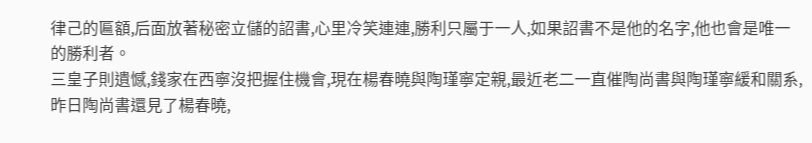律己的匾額,后面放著秘密立儲的詔書,心里冷笑連連,勝利只屬于一人,如果詔書不是他的名字,他也會是唯一的勝利者。
三皇子則遺憾,錢家在西寧沒把握住機會,現在楊春曉與陶瑾寧定親,最近老二一直催陶尚書與陶瑾寧緩和關系,昨日陶尚書還見了楊春曉,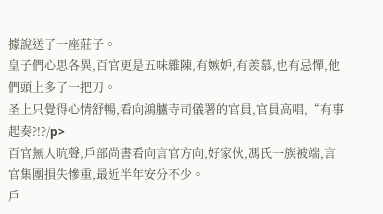據說送了一座莊子。
皇子們心思各異,百官更是五味雜陳,有嫉妒,有羨慕,也有忌憚,他們頭上多了一把刀。
圣上只覺得心情舒暢,看向鴻臚寺司儀署的官員,官員高唱,“有事起奏?!?/p>
百官無人吭聲,戶部尚書看向言官方向,好家伙,馮氏一族被端,言官集團損失慘重,最近半年安分不少。
戶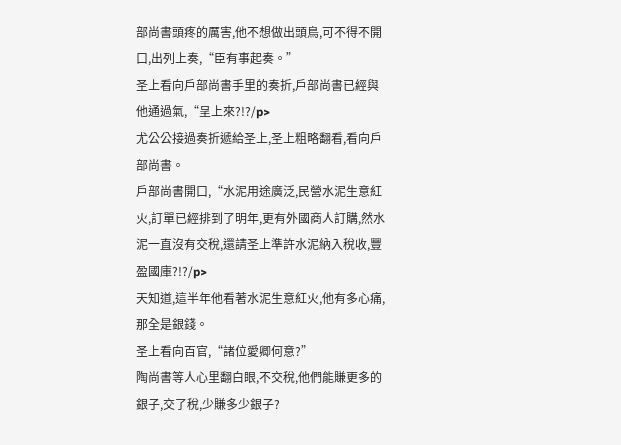部尚書頭疼的厲害,他不想做出頭鳥,可不得不開口,出列上奏,“臣有事起奏。”
圣上看向戶部尚書手里的奏折,戶部尚書已經與他通過氣,“呈上來?!?/p>
尤公公接過奏折遞給圣上,圣上粗略翻看,看向戶部尚書。
戶部尚書開口,“水泥用途廣泛,民營水泥生意紅火,訂單已經排到了明年,更有外國商人訂購,然水泥一直沒有交稅,還請圣上準許水泥納入稅收,豐盈國庫?!?/p>
天知道,這半年他看著水泥生意紅火,他有多心痛,那全是銀錢。
圣上看向百官,“諸位愛卿何意?”
陶尚書等人心里翻白眼,不交稅,他們能賺更多的銀子,交了稅,少賺多少銀子?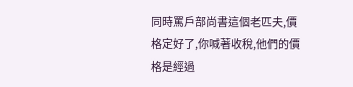同時罵戶部尚書這個老匹夫,價格定好了,你喊著收稅,他們的價格是經過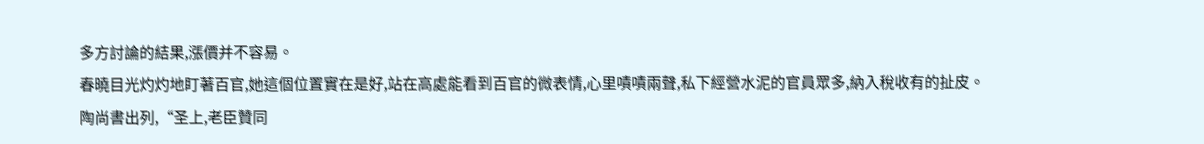多方討論的結果,漲價并不容易。
春曉目光灼灼地盯著百官,她這個位置實在是好,站在高處能看到百官的微表情,心里嘖嘖兩聲,私下經營水泥的官員眾多,納入稅收有的扯皮。
陶尚書出列,“圣上,老臣贊同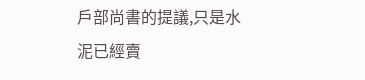戶部尚書的提議,只是水泥已經賣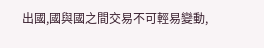出國,國與國之間交易不可輕易變動,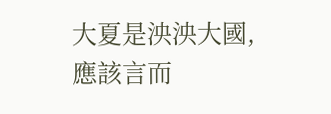大夏是泱泱大國,應該言而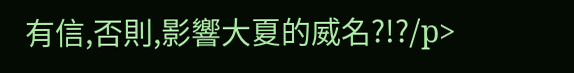有信,否則,影響大夏的威名?!?/p>